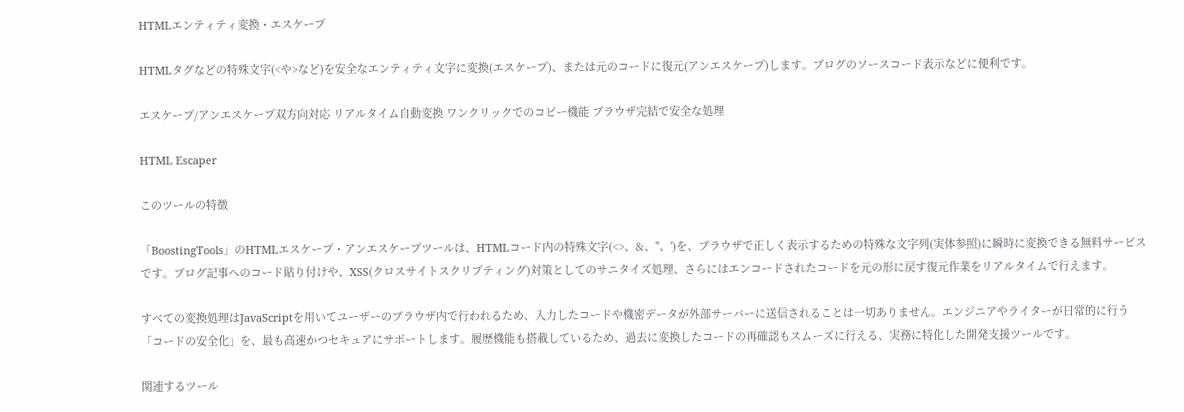HTMLエンティティ変換・エスケープ

HTMLタグなどの特殊文字(<や>など)を安全なエンティティ文字に変換(エスケープ)、または元のコードに復元(アンエスケープ)します。ブログのソースコード表示などに便利です。

エスケープ/アンエスケープ双方向対応 リアルタイム自動変換 ワンクリックでのコピー機能 ブラウザ完結で安全な処理

HTML Escaper

このツールの特徴

「BoostingTools」のHTMLエスケープ・アンエスケープツールは、HTMLコード内の特殊文字(<>、&、"、')を、ブラウザで正しく表示するための特殊な文字列(実体参照)に瞬時に変換できる無料サービスです。ブログ記事へのコード貼り付けや、XSS(クロスサイトスクリプティング)対策としてのサニタイズ処理、さらにはエンコードされたコードを元の形に戻す復元作業をリアルタイムで行えます。

すべての変換処理はJavaScriptを用いてユーザーのブラウザ内で行われるため、入力したコードや機密データが外部サーバーに送信されることは一切ありません。エンジニアやライターが日常的に行う「コードの安全化」を、最も高速かつセキュアにサポートします。履歴機能も搭載しているため、過去に変換したコードの再確認もスムーズに行える、実務に特化した開発支援ツールです。

関連するツール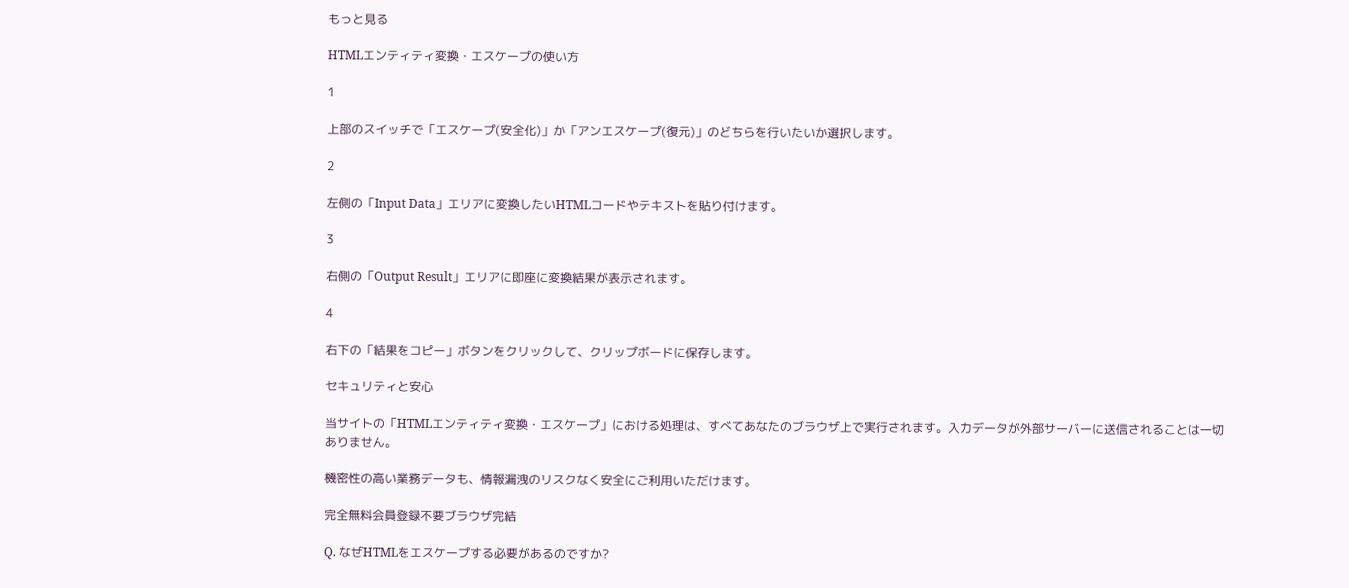もっと見る

HTMLエンティティ変換・エスケープの使い方

1

上部のスイッチで「エスケープ(安全化)」か「アンエスケープ(復元)」のどちらを行いたいか選択します。

2

左側の「Input Data」エリアに変換したいHTMLコードやテキストを貼り付けます。

3

右側の「Output Result」エリアに即座に変換結果が表示されます。

4

右下の「結果をコピー」ボタンをクリックして、クリップボードに保存します。

セキュリティと安心

当サイトの「HTMLエンティティ変換・エスケープ」における処理は、すべてあなたのブラウザ上で実行されます。入力データが外部サーバーに送信されることは一切ありません。

機密性の高い業務データも、情報漏洩のリスクなく安全にご利用いただけます。

完全無料会員登録不要ブラウザ完結

Q. なぜHTMLをエスケープする必要があるのですか?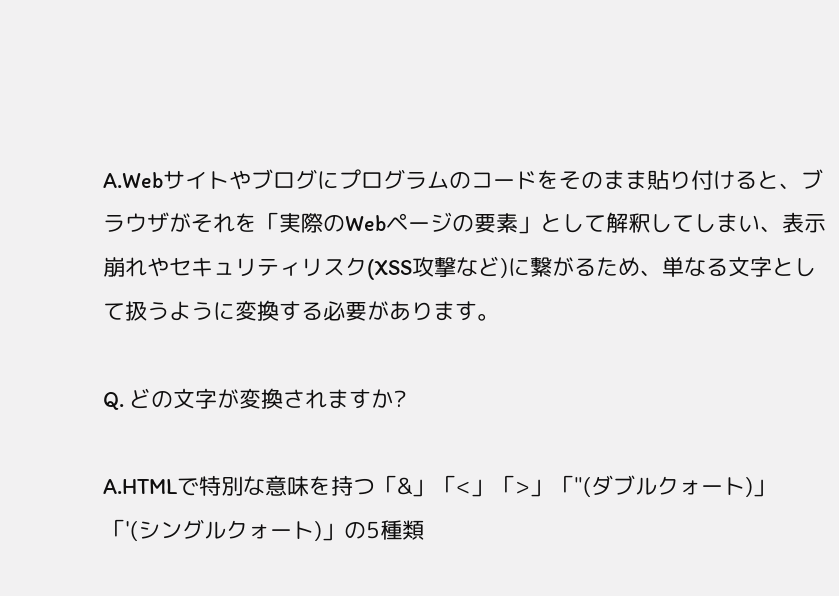A.Webサイトやブログにプログラムのコードをそのまま貼り付けると、ブラウザがそれを「実際のWebページの要素」として解釈してしまい、表示崩れやセキュリティリスク(XSS攻撃など)に繋がるため、単なる文字として扱うように変換する必要があります。

Q. どの文字が変換されますか?

A.HTMLで特別な意味を持つ「&」「<」「>」「"(ダブルクォート)」「'(シングルクォート)」の5種類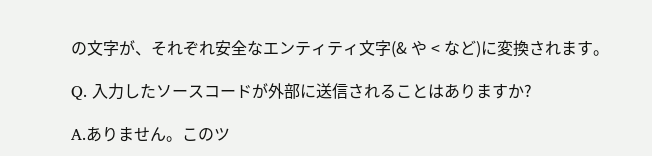の文字が、それぞれ安全なエンティティ文字(& や < など)に変換されます。

Q. 入力したソースコードが外部に送信されることはありますか?

A.ありません。このツ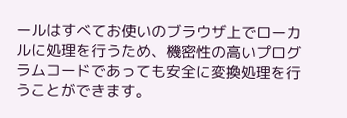ールはすべてお使いのブラウザ上でローカルに処理を行うため、機密性の高いプログラムコードであっても安全に変換処理を行うことができます。